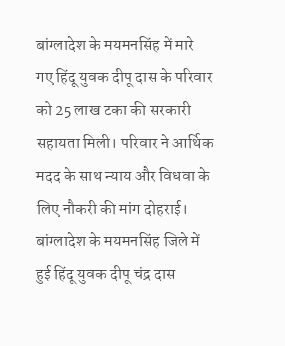बांग्लादेश के मयमनसिंह में मारे गए हिंदू युवक दीपू दास के परिवार को 25 लाख टका की सरकारी सहायता मिली। परिवार ने आर्थिक मदद के साथ न्याय और विधवा के लिए नौकरी की मांग दोहराई।
बांग्लादेश के मयमनसिंह जिले में हुई हिंदू युवक दीपू चंद्र दास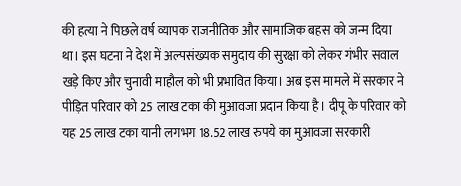की हत्या ने पिछले वर्ष व्यापक राजनीतिक और सामाजिक बहस को जन्म दिया था। इस घटना ने देश में अल्पसंख्यक समुदाय की सुरक्षा को लेकर गंभीर सवाल खड़े किए और चुनावी माहौल को भी प्रभावित किया। अब इस मामले में सरकार ने पीड़ित परिवार को 25 लाख टका की मुआवजा प्रदान किया है। दीपू के परिवार को यह 25 लाख टका यानी लगभग 18.52 लाख रुपये का मुआवजा सरकारी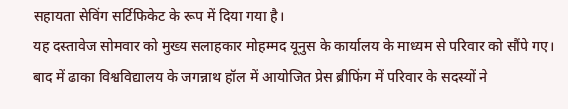सहायता सेविंग सर्टिफिकेट के रूप में दिया गया है।
यह दस्तावेज सोमवार को मुख्य सलाहकार मोहम्मद यूनुस के कार्यालय के माध्यम से परिवार को सौंपे गए। बाद में ढाका विश्वविद्यालय के जगन्नाथ हॉल में आयोजित प्रेस ब्रीफिंग में परिवार के सदस्यों ने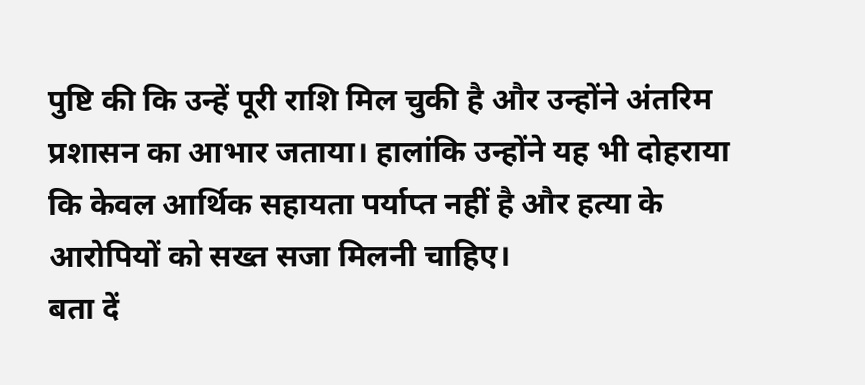पुष्टि की कि उन्हें पूरी राशि मिल चुकी है और उन्होंने अंतरिम प्रशासन का आभार जताया। हालांकि उन्होंने यह भी दोहराया कि केवल आर्थिक सहायता पर्याप्त नहीं है और हत्या के आरोपियों को सख्त सजा मिलनी चाहिए।
बता दें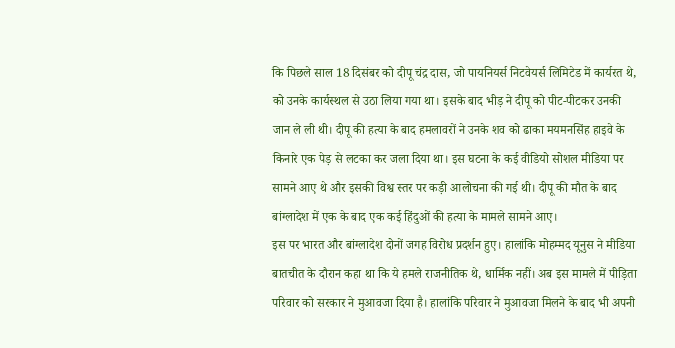कि पिछले साल 18 दिसंबर को दीपू चंद्र दास, जो पायनियर्स निटवेयर्स लिमिटेड में कार्यरत थे, को उनके कार्यस्थल से उठा लिया गया था। इसके बाद भीड़ ने दीपू को पीट-पीटकर उनकी जान ले ली थी। दीपू की हत्या के बाद हमलावरों ने उनके शव को ढाका मयमनसिंह हाइवे के किनारे एक पेड़ से लटका कर जला दिया था। इस घटना के कई वीडियो सोशल मीडिया पर सामने आए थे और इसकी विश्व स्तर पर कड़ी आलोचना की गई थी। दीपू की मौत के बाद बांग्लादेश में एक के बाद एक कई हिंदुओं की हत्या के मामले सामने आए।
इस पर भारत और बांग्लादेश दोनों जगह विरोध प्रदर्शन हुए। हालांकि मोहम्मद यूनुस ने मीडिया बातचीत के दौरान कहा था कि ये हमले राजनीतिक थे, धार्मिक नहीं। अब इस मामले में पीड़िता परिवार को सरकार ने मुआवजा दिया है। हालांकि परिवार ने मुआवजा मिलने के बाद भी अपनी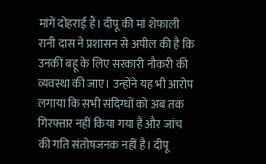मांगें दोहराई हैं। दीपू की मां शेफाली रानी दास ने प्रशासन से अपील की है कि उनकी बहू के लिए सरकारी नौकरी की व्यवस्था की जाए। उन्होंने यह भी आरोप लगाया कि सभी संदिग्धों को अब तक गिरफ्तार नहीं किया गया है और जांच की गति संतोषजनक नहीं है। दीपू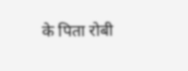के पिता रोबी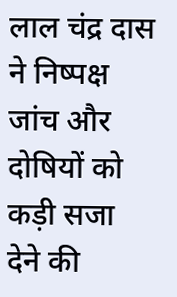लाल चंद्र दास ने निष्पक्ष जांच और दोषियों को कड़ी सजा देने की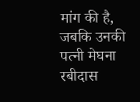मांग की है, जबकि उनकी पत्नी मेघना रबीदास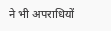ने भी अपराधियों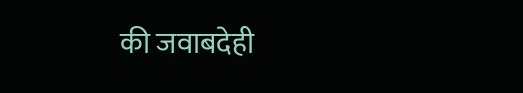की जवाबदेही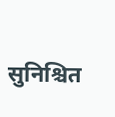सुनिश्चित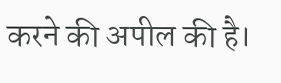करने की अपील की है।